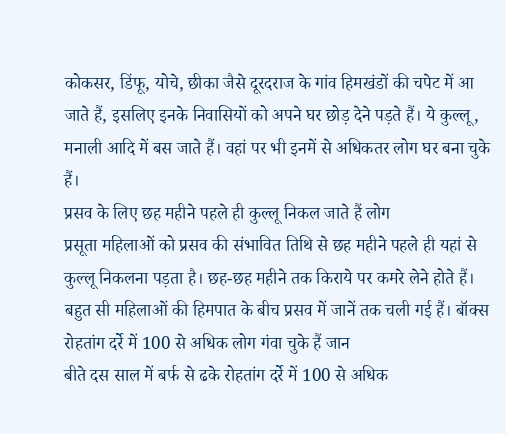कोकसर, डिंफू, योचे, छीका जैसे दूरदराज के गांव हिमखंडों की चपेट में आ जाते हैं, इसलिए इनके निवासियों को अपने घर छोड़ देने पड़ते हैं। ये कुल्लू, मनाली आदि में बस जाते हैं। वहां पर भी इनमें से अधिकतर लोग घर बना चुके हैं।
प्रसव के लिए छह महीने पहले ही कुल्लू निकल जाते हैं लोग
प्रसूता महिलाओं को प्रसव की संभावित तिथि से छह महीने पहले ही यहां से कुल्लू निकलना पड़ता है। छह-छह महीने तक किराये पर कमरे लेने होते हैं। बहुत सी महिलाओं की हिमपात के बीच प्रसव में जानें तक चली गई हैं। बॉक्स
रोहतांग दर्रे में 100 से अधिक लोग गंवा चुके हैं जान
बीते दस साल में बर्फ से ढके रोहतांग दर्रे में 100 से अधिक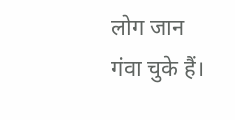लोग जान गंवा चुके हैं।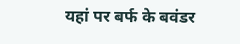यहां पर बर्फ के बवंडर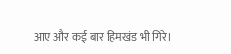आए और कई बार हिमखंड भी गिरे।